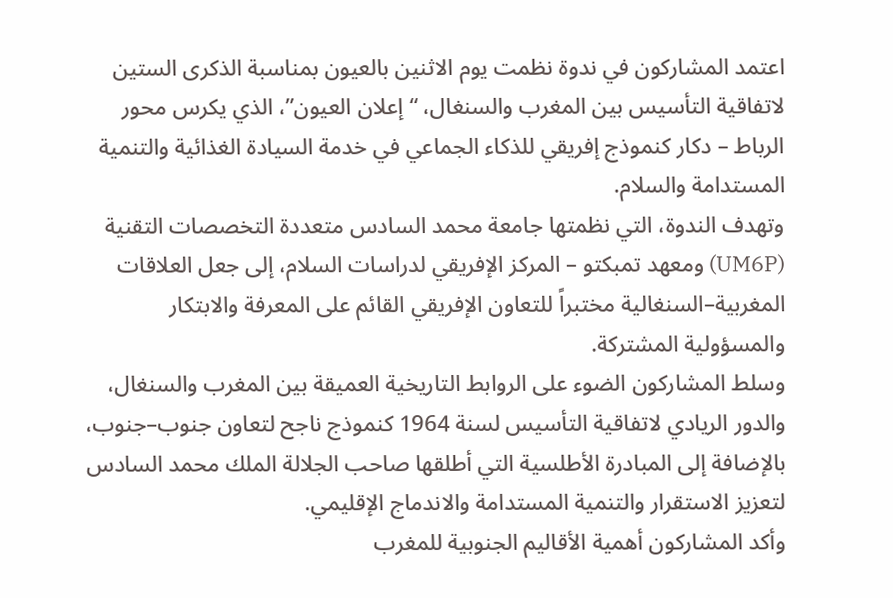اعتمد المشاركون في ندوة نظمت يوم الاثنين بالعيون بمناسبة الذكرى الستين لاتفاقية التأسيس بين المغرب والسنغال، “إعلان العيون”، الذي يكرس محور الرباط – دكار كنموذج إفريقي للذكاء الجماعي في خدمة السيادة الغذائية والتنمية المستدامة والسلام.
وتهدف الندوة، التي نظمتها جامعة محمد السادس متعددة التخصصات التقنية (UM6P) ومعهد تمبكتو – المركز الإفريقي لدراسات السلام، إلى جعل العلاقات المغربية–السنغالية مختبراً للتعاون الإفريقي القائم على المعرفة والابتكار والمسؤولية المشتركة.
وسلط المشاركون الضوء على الروابط التاريخية العميقة بين المغرب والسنغال، والدور الريادي لاتفاقية التأسيس لسنة 1964 كنموذج ناجح لتعاون جنوب–جنوب، بالإضافة إلى المبادرة الأطلسية التي أطلقها صاحب الجلالة الملك محمد السادس لتعزيز الاستقرار والتنمية المستدامة والاندماج الإقليمي.
وأكد المشاركون أهمية الأقاليم الجنوبية للمغرب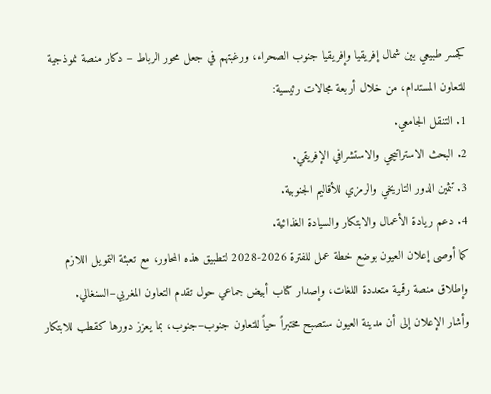كجسر طبيعي بين شمال إفريقيا وإفريقيا جنوب الصحراء، ورغبتهم في جعل محور الرباط – دكار منصة نموذجية للتعاون المستدام، من خلال أربعة مجالات رئيسية:
1. التنقل الجامعي.
2. البحث الاستراتيجي والاستشرافي الإفريقي.
3. تثمين الدور التاريخي والرمزي للأقاليم الجنوبية.
4. دعم ريادة الأعمال والابتكار والسيادة الغذائية.
كما أوصى إعلان العيون بوضع خطة عمل للفترة 2026-2028 لتطبيق هذه المحاور، مع تعبئة التمويل اللازم وإطلاق منصة رقمية متعددة اللغات، وإصدار كتاب أبيض جماعي حول تقدم التعاون المغربي–السنغالي.
وأشار الإعلان إلى أن مدينة العيون ستصبح مختبراً حياً للتعاون جنوب–جنوب، بما يعزز دورها كقطب للابتكار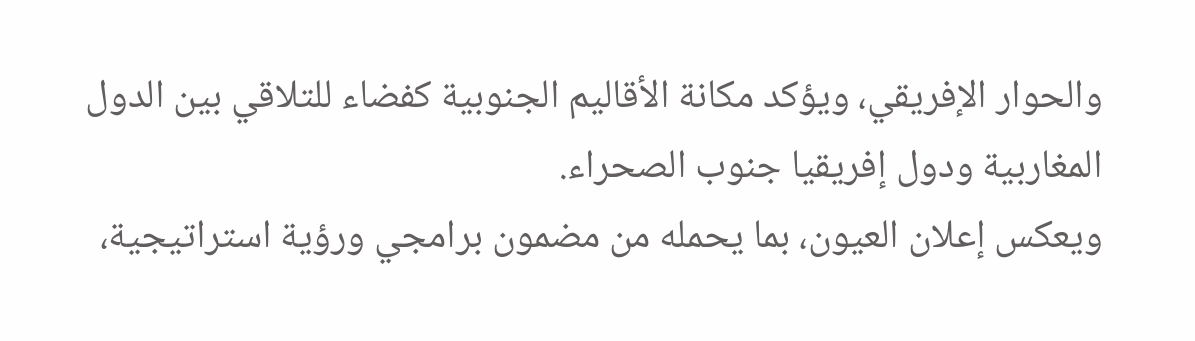والحوار الإفريقي، ويؤكد مكانة الأقاليم الجنوبية كفضاء للتلاقي بين الدول المغاربية ودول إفريقيا جنوب الصحراء.
ويعكس إعلان العيون، بما يحمله من مضمون برامجي ورؤية استراتيجية،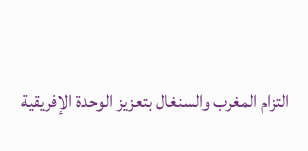التزام المغرب والسنغال بتعزيز الوحدة الإفريقية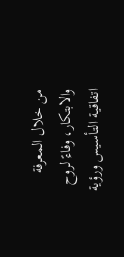من خلال المعرفة والابتكار، وفاءً لروح اتفاقية التأسيس ورؤية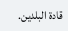قادة البلدين.